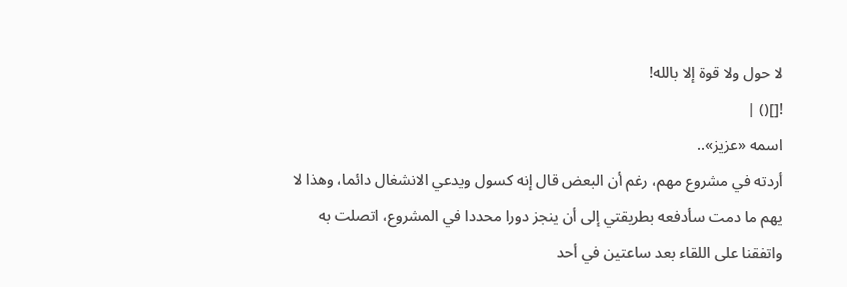لا حول ولا قوة إلا بالله!
![]() |
اسمه «عزيز»..
أردته في مشروع مهم، رغم أن البعض قال إنه كسول ويدعي الانشغال دائما، وهذا لا يهم ما دمت سأدفعه بطريقتي إلى أن ينجز دورا محددا في المشروع، اتصلت به واتفقنا على اللقاء بعد ساعتين في أحد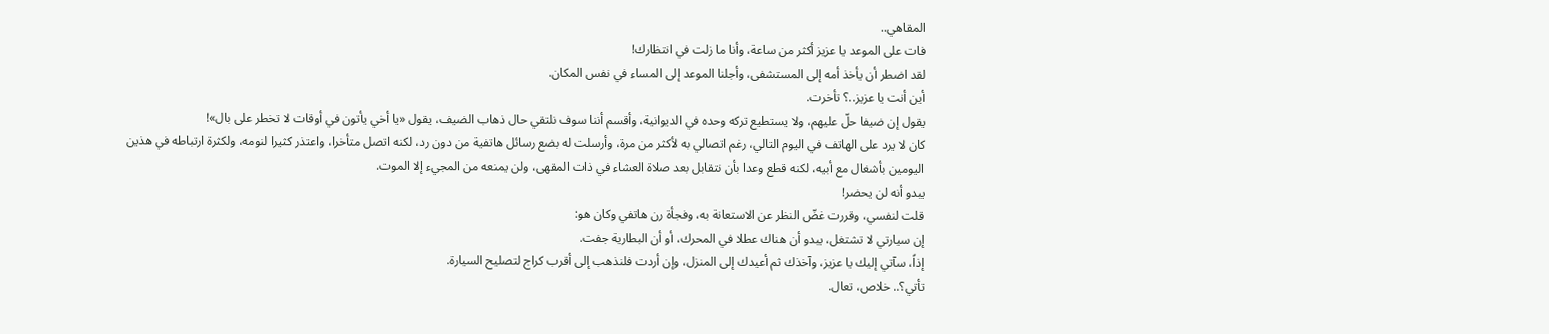المقاهي..
فات على الموعد يا عزيز أكثر من ساعة، وأنا ما زلت في انتظارك!
لقد اضطر أن يأخذ أمه إلى المستشفى، وأجلنا الموعد إلى المساء في نفس المكان.
أين أنت يا عزيز..؟ تأخرت.
يقول إن ضيفا حلّ عليهم، ولا يستطيع تركه وحده في الديوانية، وأقسم أننا سوف نلتقي حال ذهاب الضيف، يقول «يا أخي يأتون في أوقات لا تخطر على بال»!
كان لا يرد على الهاتف في اليوم التالي، رغم اتصالي به لأكثر من مرة، وأرسلت له بضع رسائل هاتفية من دون رد، لكنه اتصل متأخرا، واعتذر كثيرا لنومه، ولكثرة ارتباطه في هذين اليومين بأشغال مع أبيه، لكنه قطع وعدا بأن نتقابل بعد صلاة العشاء في ذات المقهى، ولن يمنعه من المجيء إلا الموت.
يبدو أنه لن يحضر!
قلت لنفسي، وقررت غضّ النظر عن الاستعانة به، وفجأة رن هاتفي وكان هو:
إن سيارتي لا تشتغل، يبدو أن هناك عطلا في المحرك، أو أن البطارية جفت.
إذاً، سآتي إليك يا عزيز، وآخذك ثم أعيدك إلى المنزل، وإن أردت فلنذهب إلى أقرب كراج لتصليح السيارة.
تأتي؟.. خلاص، تعال.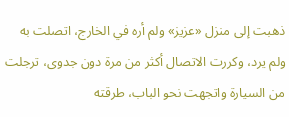ذهبت إلى منزل «عزيز» ولم أره في الخارج، اتصلت به ولم يرد، وكررت الاتصال أكثر من مرة دون جدوى، ترجلت من السيارة واتجهت نحو الباب، طرقته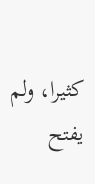كثيرا، ولم يفتح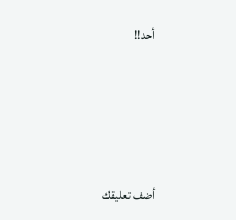أحد!!




أضف تعليقك